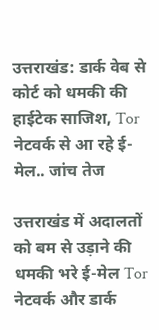उत्तराखंड: डार्क वेब से कोर्ट को धमकी की हाईटेक साजिश, Tor नेटवर्क से आ रहे ई-मेल.. जांच तेज

उत्तराखंड में अदालतों को बम से उड़ाने की धमकी भरे ई-मेल Tor नेटवर्क और डार्क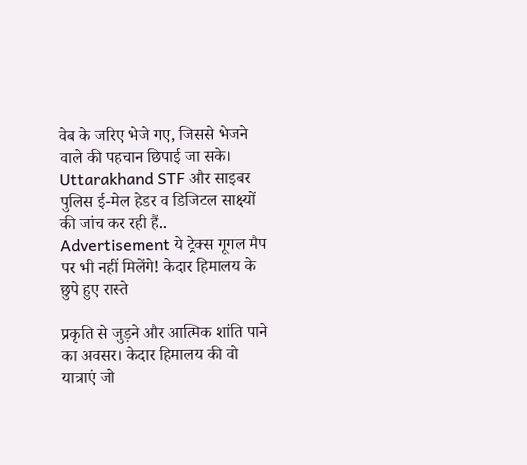वेब के जरिए भेजे गए, जिससे भेजने वाले की पहचान छिपाई जा सके। Uttarakhand STF और साइबर पुलिस ई-मेल हेडर व डिजिटल साक्ष्यों की जांच कर रही हैं..
Advertisement ये ट्रेक्स गूगल मैप पर भी नहीं मिलेंगे! केदार हिमालय के छुपे हुए रास्ते

प्रकृति से जुड़ने और आत्मिक शांति पाने का अवसर। केदार हिमालय की वो यात्राएं जो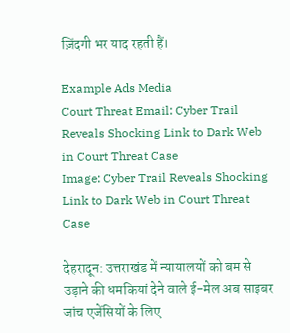ज़िंदगी भर याद रहती हैं।

Example Ads Media
Court Threat Email: Cyber Trail Reveals Shocking Link to Dark Web in Court Threat Case
Image: Cyber Trail Reveals Shocking Link to Dark Web in Court Threat Case

देहरादून: उत्तराखंड में न्यायालयों को बम से उड़ाने की धमकियां देने वाले ई-मेल अब साइबर जांच एजेंसियों के लिए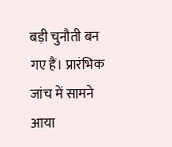बड़ी चुनौती बन गए हैं। प्रारंभिक जांच में सामने आया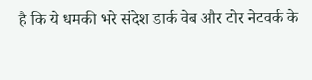है कि ये धमकी भरे संदेश डार्क वेब और टोर नेटवर्क के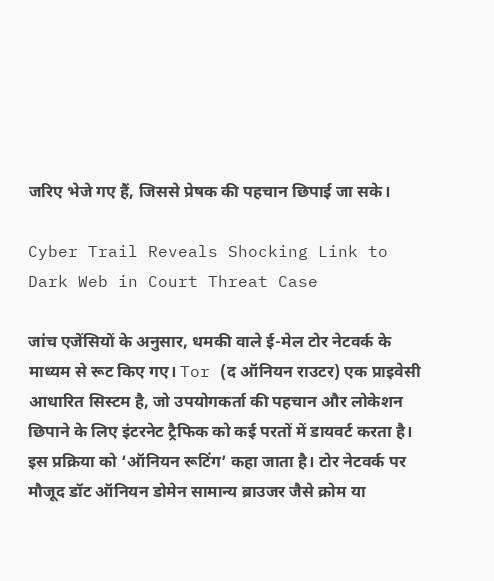जरिए भेजे गए हैं, जिससे प्रेषक की पहचान छिपाई जा सके।

Cyber Trail Reveals Shocking Link to Dark Web in Court Threat Case

जांच एजेंसियों के अनुसार, धमकी वाले ई-मेल टोर नेटवर्क के माध्यम से रूट किए गए। Tor (द ऑनियन राउटर) एक प्राइवेसी आधारित सिस्टम है, जो उपयोगकर्ता की पहचान और लोकेशन छिपाने के लिए इंटरनेट ट्रैफिक को कई परतों में डायवर्ट करता है। इस प्रक्रिया को ‘ऑनियन रूटिंग’ कहा जाता है। टोर नेटवर्क पर मौजूद डॉट ऑनियन डोमेन सामान्य ब्राउजर जैसे क्रोम या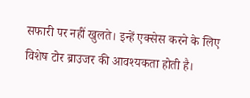सफारी पर नहीं खुलते। इन्हें एक्सेस करने के लिए विशेष टोर ब्राउजर की आवश्यकता होती है।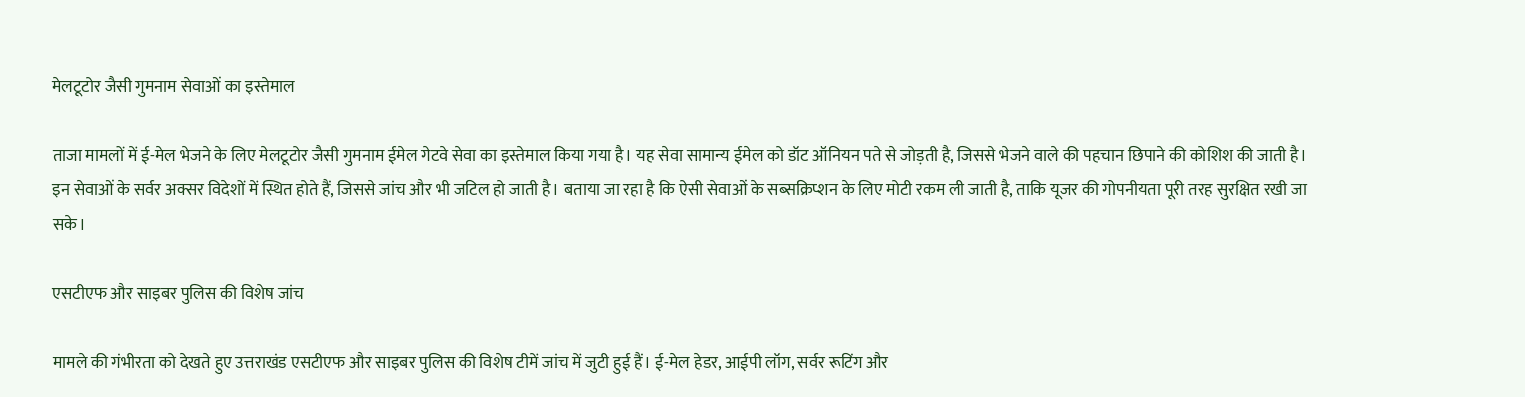मेलटूटोर जैसी गुमनाम सेवाओं का इस्तेमाल

ताजा मामलों में ई-मेल भेजने के लिए मेलटूटोर जैसी गुमनाम ईमेल गेटवे सेवा का इस्तेमाल किया गया है। यह सेवा सामान्य ईमेल को डॉट ऑनियन पते से जोड़ती है, जिससे भेजने वाले की पहचान छिपाने की कोशिश की जाती है। इन सेवाओं के सर्वर अक्सर विदेशों में स्थित होते हैं, जिससे जांच और भी जटिल हो जाती है। बताया जा रहा है कि ऐसी सेवाओं के सब्सक्रिप्शन के लिए मोटी रकम ली जाती है, ताकि यूजर की गोपनीयता पूरी तरह सुरक्षित रखी जा सके।

एसटीएफ और साइबर पुलिस की विशेष जांच

मामले की गंभीरता को देखते हुए उत्तराखंड एसटीएफ और साइबर पुलिस की विशेष टीमें जांच में जुटी हुई हैं। ई-मेल हेडर, आईपी लॉग, सर्वर रूटिंग और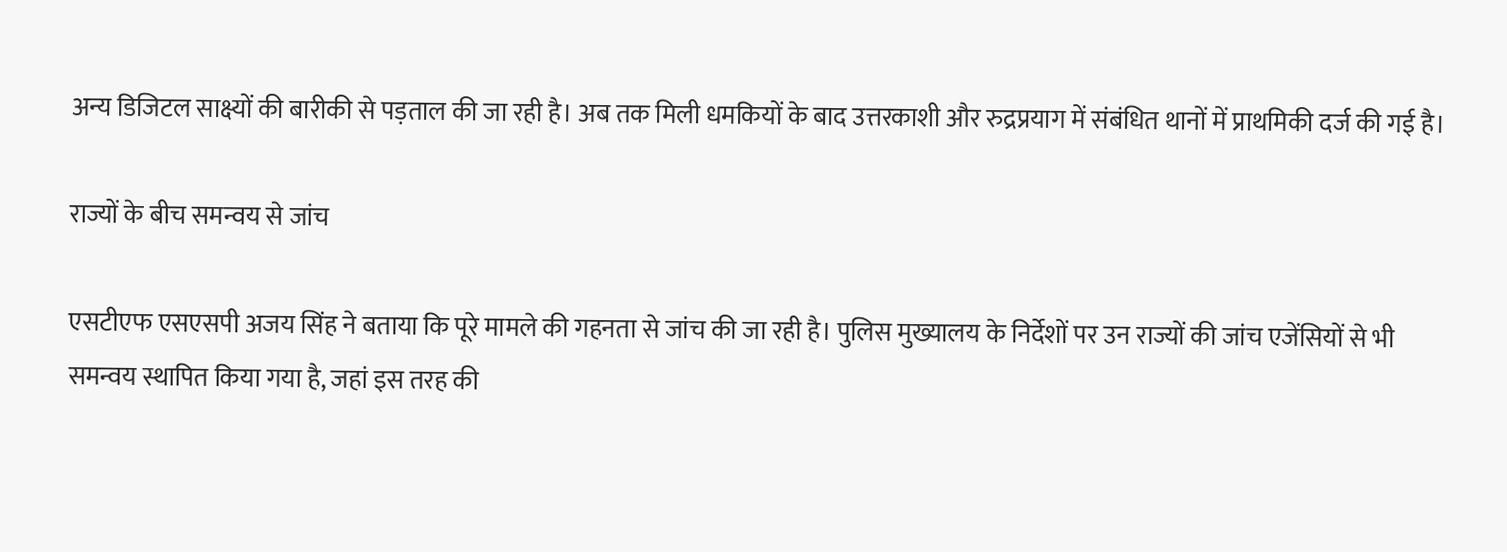अन्य डिजिटल साक्ष्यों की बारीकी से पड़ताल की जा रही है। अब तक मिली धमकियों के बाद उत्तरकाशी और रुद्रप्रयाग में संबंधित थानों में प्राथमिकी दर्ज की गई है।

राज्यों के बीच समन्वय से जांच

एसटीएफ एसएसपी अजय सिंह ने बताया कि पूरे मामले की गहनता से जांच की जा रही है। पुलिस मुख्यालय के निर्देशों पर उन राज्यों की जांच एजेंसियों से भी समन्वय स्थापित किया गया है, जहां इस तरह की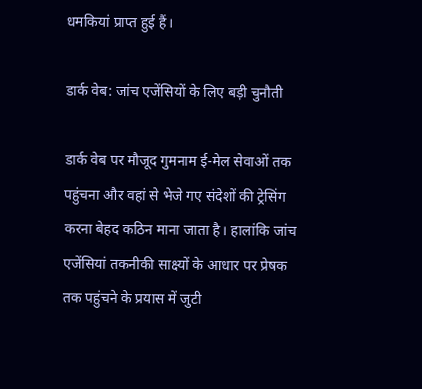धमकियां प्राप्त हुई हैं।

डार्क वेब: जांच एजेंसियों के लिए बड़ी चुनौती

डार्क वेब पर मौजूद गुमनाम ई-मेल सेवाओं तक पहुंचना और वहां से भेजे गए संदेशों की ट्रेसिंग करना बेहद कठिन माना जाता है। हालांकि जांच एजेंसियां तकनीकी साक्ष्यों के आधार पर प्रेषक तक पहुंचने के प्रयास में जुटी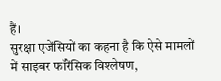हैं।
सुरक्षा एजेंसियों का कहना है कि ऐसे मामलों में साइबर फॉरेंसिक विश्लेषण,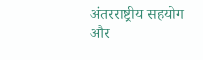अंतरराष्ट्रीय सहयोग और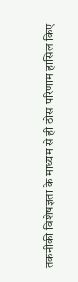तकनीकी विशेषज्ञता के माध्यम से ही ठोस परिणाम हासिल किए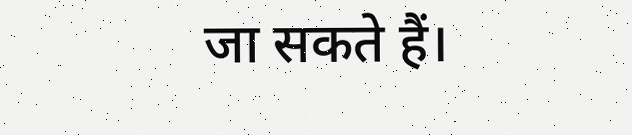जा सकते हैं।